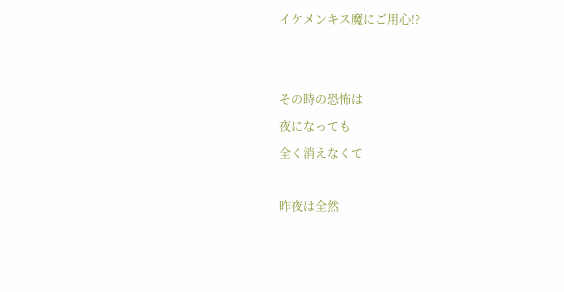イケメンキス魔にご用心!?


その時の恐怖は
夜になっても
全く消えなくて

昨夜は全然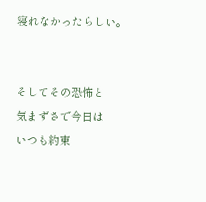寝れなかったらしい。


そしてその恐怖と
気まずさで今日は
いつも約束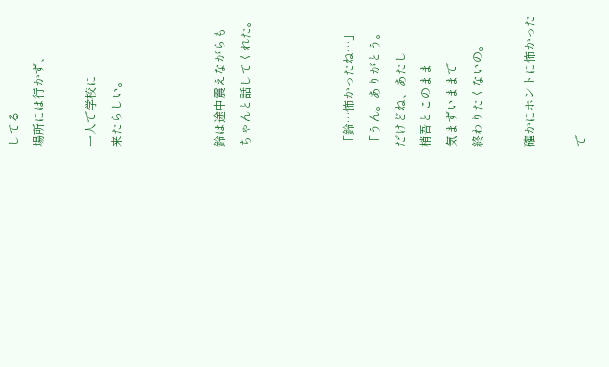してる
場所には行かず、

一人で学校に
来たらしい。



鈴は途中震えながらも
ちゃんと話してくれた。



「鈴…怖かったね…」
「うん。ありがとう。
だけどね、あたし
梢吾とこのまま
気まずいままで
終わりたくないの。

確かにホントに怖かった

で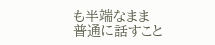も半端なまま
普通に話すこと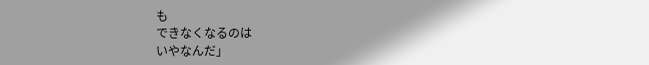も
できなくなるのは
いやなんだ」